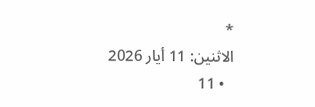*
الاثنين: 11 أيار 2026
  • 11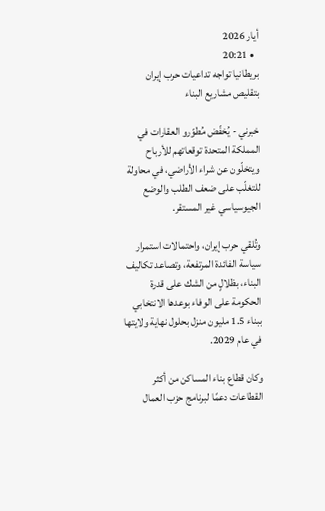أيار 2026
  • 20:21
بريطانيا تواجه تداعيات حرب إيران بتقليص مشاريع البناء

خبرني - يُخفّض مُطوّرو العقارات في المملكة المتحدة توقعاتهم للأرباح ويتخلّون عن شراء الأراضي، في محاولة للتغلّب على ضعف الطلب والوضع الجيوسياسي غير المستقر.

وتُلقي حرب إيران، واحتمالات استمرار سياسة الفائدة المرتفعة، وتصاعد تكاليف البناء، بظلالٍ من الشك على قدرة الحكومة على الوفاء بوعدها الانتخابي ببناء 1.5 مليون منزل بحلول نهاية ولايتها في عام 2029.

وكان قطاع بناء المساكن من أكثر القطاعات دعمًا لبرنامج حزب العمال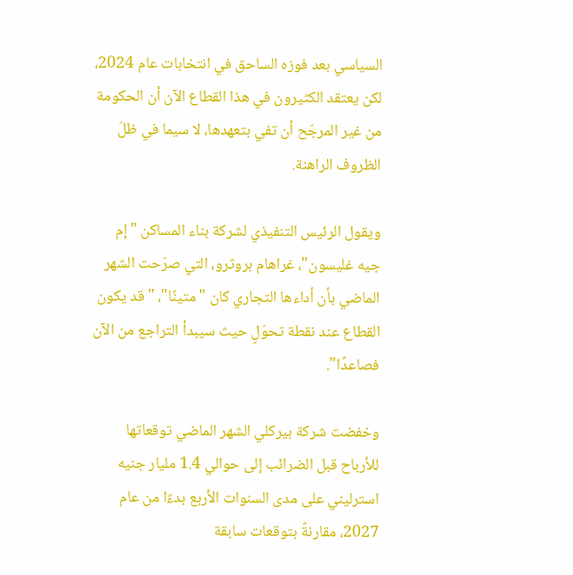السياسي بعد فوزه الساحق في انتخابات عام 2024، لكن يعتقد الكثيرون في هذا القطاع الآن أن الحكومة من غير المرجّح أن تفي بتعهدها، لا سيما في ظلّ الظروف الراهنة.

ويقول الرئيس التنفيذي لشركة بناء المساكن "إم جيه غليسون"، غراهام بروثرو، التي صرّحت الشهر الماضي بأن أداءها التجاري كان "متينًا"، "قد يكون القطاع عند نقطة تحوّلٍ حيث سيبدأ التراجع من الآن فصاعدًا".

وخفضت شركة بيركلي الشهر الماضي توقعاتها للأرباح قبل الضرائب إلى حوالي 1.4 مليار جنيه استرليني على مدى السنوات الأربع بدءًا من عام 2027، مقارنةً بتوقعات سابقة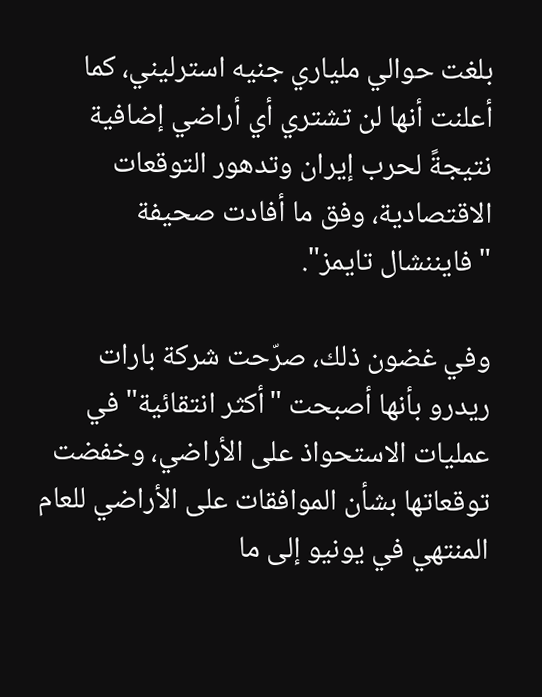بلغت حوالي ملياري جنيه استرليني، كما أعلنت أنها لن تشتري أي أراضي إضافية نتيجةً لحرب إيران وتدهور التوقعات الاقتصادية، وفق ما أفادت صحيفة "فايننشال تايمز".

وفي غضون ذلك، صرّحت شركة بارات ريدرو بأنها أصبحت "أكثر انتقائية" في عمليات الاستحواذ على الأراضي، وخفضت توقعاتها بشأن الموافقات على الأراضي للعام المنتهي في يونيو إلى ما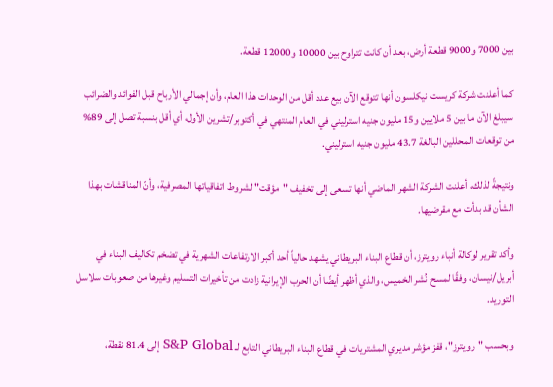بين 7000 و9000 قطعة أرض، بعد أن كانت تتراوح بين 10000 و12000 قطعة.

كما أعلنت شركة كريست نيكلسون أنها تتوقع الآن بيع عدد أقل من الوحدات هذا العام، وأن إجمالي الأرباح قبل الفوائد والضرائب سيبلغ الآن ما بين 5 ملايين و15 مليون جنيه استرليني في العام المنتهي في أكتوبر/تشرين الأول، أي أقل بنسبة تصل إلى 89% من توقعات المحللين البالغة 43.7 مليون جنيه استرليني.

ونتيجةً لذلك، أعلنت الشركة الشهر الماضي أنها تسعى إلى تخفيف "مؤقت" لشروط اتفاقياتها المصرفية، وأنّ المناقشات بهذا الشأن قد بدأت مع مقرضيها.

وأكد تقرير لوكالة أنباء رويترز، أن قطاع البناء البريطاني يشهد حالياً أحد أكبر الارتفاعات الشهرية في تضخم تكاليف البناء في أبريل/نيسان، وفقًا لمسح نُشر الخميس، والذي أظهر أيضًا أن الحرب الإيرانية زادت من تأخيرات التسليم وغيرها من صعوبات سلاسل التوريد.

وبحسب "رويترز"، قفز مؤشر مديري المشتريات في قطاع البناء البريطاني التابع لـ S&P Global إلى 81.4 نقطة،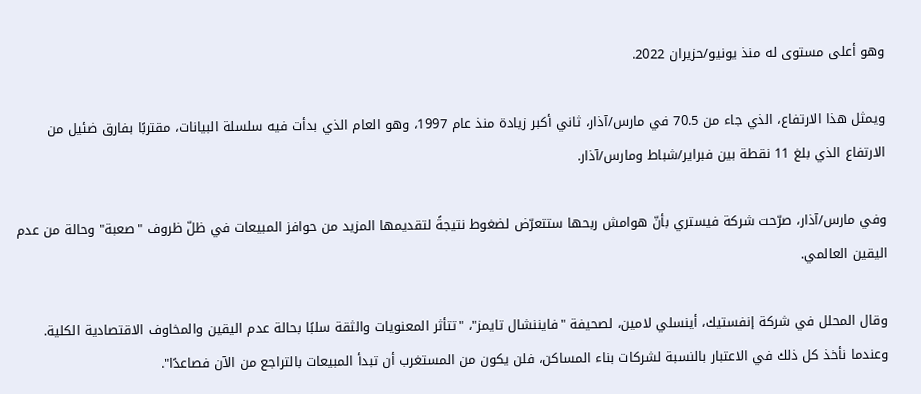وهو أعلى مستوى له منذ يونيو/حزيران 2022.

ويمثل هذا الارتفاع، الذي جاء من 70.5 في مارس/آذار، ثاني أكبر زيادة منذ عام 1997، وهو العام الذي بدأت فيه سلسلة البيانات، مقتربًا بفارق ضئيل من الارتفاع الذي بلغ 11 نقطة بين فبراير/شباط ومارس/آذار.

وفي مارس/آذار، صرّحت شركة فيستري بأنّ هوامش ربحها ستتعرّض لضغوط نتيجةً لتقديمها المزيد من حوافز المبيعات في ظلّ ظروف "صعبة" وحالة من عدم اليقين العالمي.

وقال المحلل في شركة إنفستيك، أينسلي لامين، لصحيفة "فايننشال تايمز"، "تتأثر المعنويات والثقة سلبًا بحالة عدم اليقين والمخاوف الاقتصادية الكلية. وعندما نأخذ كل ذلك في الاعتبار بالنسبة لشركات بناء المساكن، فلن يكون من المستغرب أن تبدأ المبيعات بالتراجع من الآن فصاعدًا".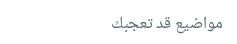مواضيع قد تعجبك